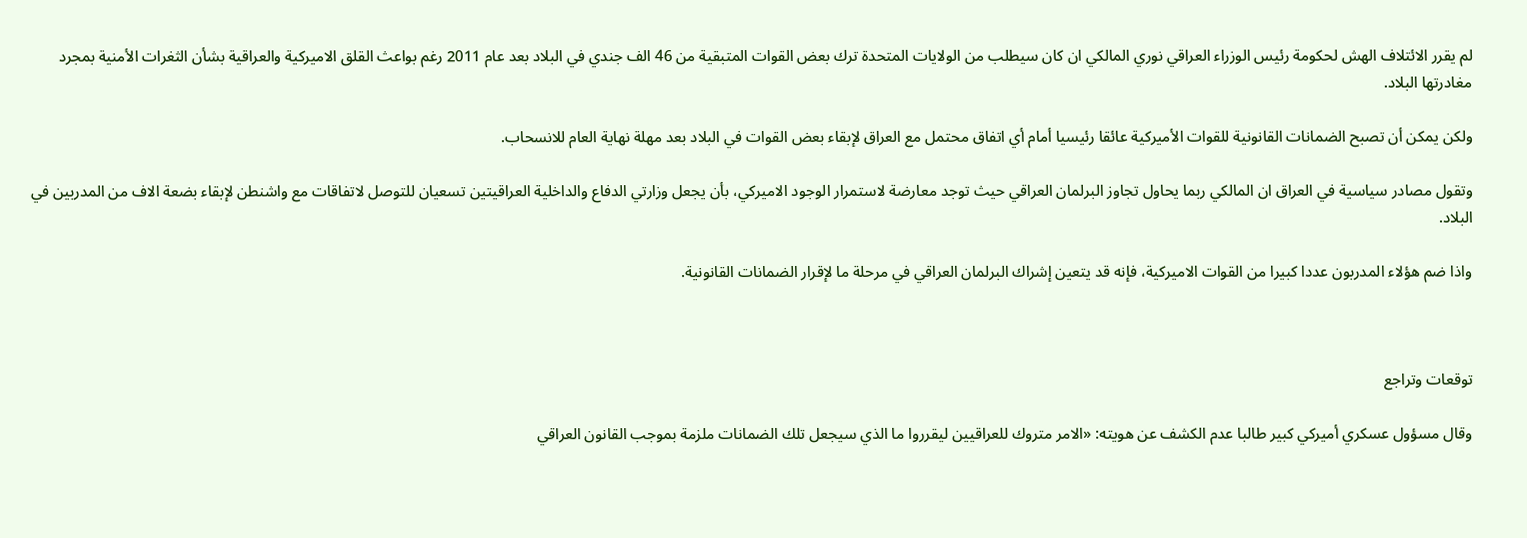لم يقرر الائتلاف الهش لحكومة رئيس الوزراء العراقي نوري المالكي ان كان سيطلب من الولايات المتحدة ترك بعض القوات المتبقية من 46 الف جندي في البلاد بعد عام 2011 رغم بواعث القلق الاميركية والعراقية بشأن الثغرات الأمنية بمجرد مغادرتها البلاد.

ولكن يمكن أن تصبح الضمانات القانونية للقوات الأميركية عائقا رئيسيا أمام أي اتفاق محتمل مع العراق لإبقاء بعض القوات في البلاد بعد مهلة نهاية العام للانسحاب.

وتقول مصادر سياسية في العراق ان المالكي ربما يحاول تجاوز البرلمان العراقي حيث توجد معارضة لاستمرار الوجود الاميركي، بأن يجعل وزارتي الدفاع والداخلية العراقيتين تسعيان للتوصل لاتفاقات مع واشنطن لإبقاء بضعة الاف من المدربين في البلاد.

واذا ضم هؤلاء المدربون عددا كبيرا من القوات الاميركية، فإنه قد يتعين إشراك البرلمان العراقي في مرحلة ما لإقرار الضمانات القانونية.



توقعات وتراجع

وقال مسؤول عسكري أميركي كبير طالبا عدم الكشف عن هويته: «الامر متروك للعراقيين ليقرروا ما الذي سيجعل تلك الضمانات ملزمة بموجب القانون العراقي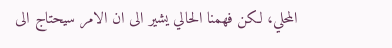المحلي، لكن فهمنا الحالي يشير الى ان الامر سيحتاج الى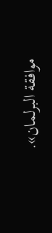موافقة البرلمان».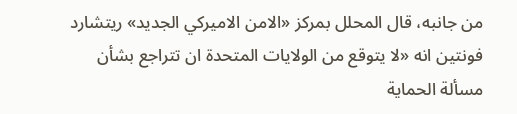من جانبه، قال المحلل بمركز «الامن الاميركي الجديد» ريتشارد فونتين انه «لا يتوقع من الولايات المتحدة ان تتراجع بشأن مسألة الحماية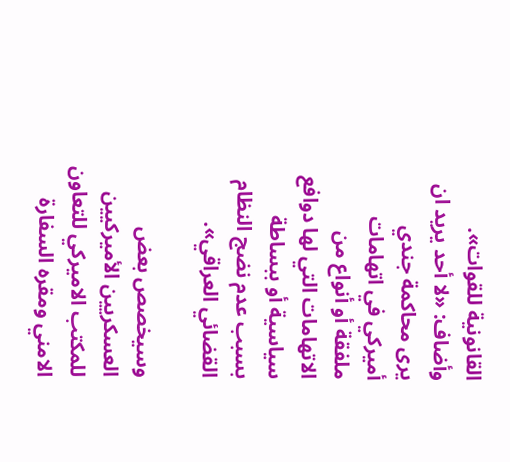القانونية للقوات». وأضاف: «لا أحد يريد ان يرى محاكمة جندي أميركي في اتهامات ملفقة أو أنواع من الاتهامات التي لها دوافع سياسية أو ببساطة بسبب عدم نضج النظام القضائي العراقي».

وسيخصص بعض العسكريين الأميركيين للمكتب الاميركي للتعاون الامني ومقره السفارة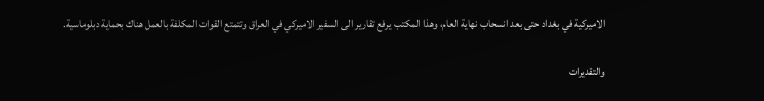الاميركية في بغداد حتى بعد انسحاب نهاية العام، وهذا المكتب يرفع تقارير الى السفير الاميركي في العراق وتتمتع القوات المكلفة بالعمل هناك بحماية دبلوماسية.

والتقديرات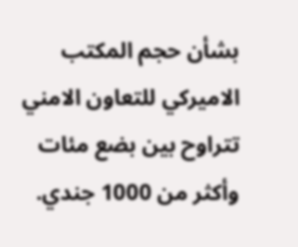بشأن حجم المكتب الاميركي للتعاون الامني تتراوح بين بضع مئات وأكثر من 1000 جندي.